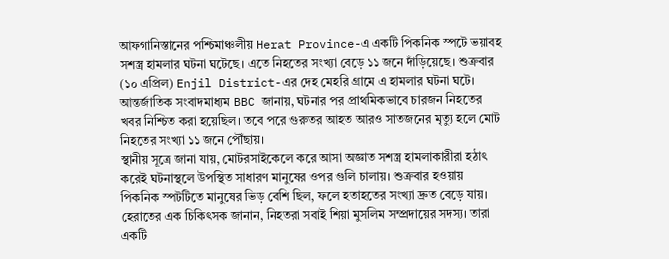আফগানিস্তানের পশ্চিমাঞ্চলীয় Herat Province-এ একটি পিকনিক স্পটে ভয়াবহ সশস্ত্র হামলার ঘটনা ঘটেছে। এতে নিহতের সংখ্যা বেড়ে ১১ জনে দাঁড়িয়েছে। শুক্রবার (১০ এপ্রিল) Enjil District-এর দেহ মেহরি গ্রামে এ হামলার ঘটনা ঘটে।
আন্তর্জাতিক সংবাদমাধ্যম BBC জানায়, ঘটনার পর প্রাথমিকভাবে চারজন নিহতের খবর নিশ্চিত করা হয়েছিল। তবে পরে গুরুতর আহত আরও সাতজনের মৃত্যু হলে মোট নিহতের সংখ্যা ১১ জনে পৌঁছায়।
স্থানীয় সূত্রে জানা যায়, মোটরসাইকেলে করে আসা অজ্ঞাত সশস্ত্র হামলাকারীরা হঠাৎ করেই ঘটনাস্থলে উপস্থিত সাধারণ মানুষের ওপর গুলি চালায়। শুক্রবার হওয়ায় পিকনিক স্পটটিতে মানুষের ভিড় বেশি ছিল, ফলে হতাহতের সংখ্যা দ্রুত বেড়ে যায়।
হেরাতের এক চিকিৎসক জানান, নিহতরা সবাই শিয়া মুসলিম সম্প্রদায়ের সদস্য। তারা একটি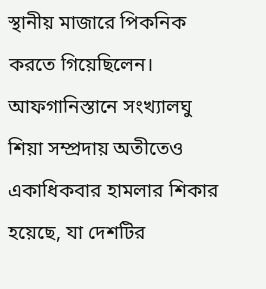স্থানীয় মাজারে পিকনিক করতে গিয়েছিলেন। আফগানিস্তানে সংখ্যালঘু শিয়া সম্প্রদায় অতীতেও একাধিকবার হামলার শিকার হয়েছে, যা দেশটির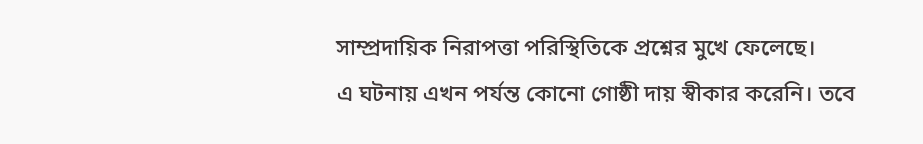সাম্প্রদায়িক নিরাপত্তা পরিস্থিতিকে প্রশ্নের মুখে ফেলেছে।
এ ঘটনায় এখন পর্যন্ত কোনো গোষ্ঠী দায় স্বীকার করেনি। তবে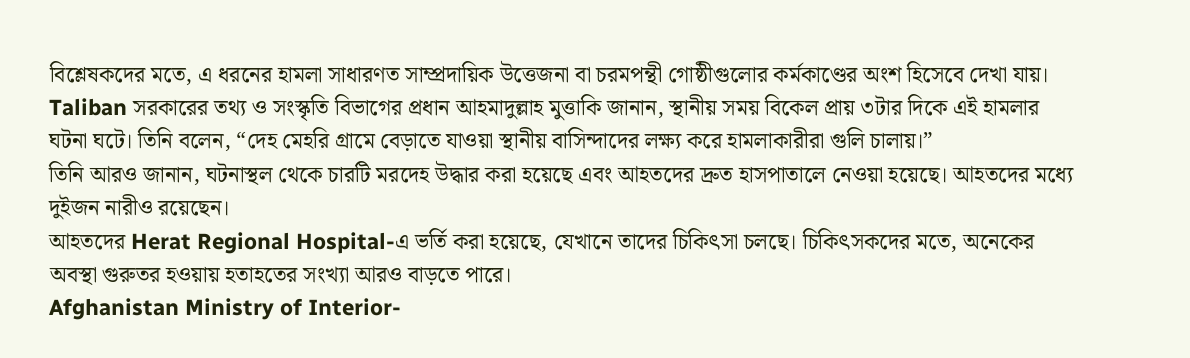বিশ্লেষকদের মতে, এ ধরনের হামলা সাধারণত সাম্প্রদায়িক উত্তেজনা বা চরমপন্থী গোষ্ঠীগুলোর কর্মকাণ্ডের অংশ হিসেবে দেখা যায়।
Taliban সরকারের তথ্য ও সংস্কৃতি বিভাগের প্রধান আহমাদুল্লাহ মুত্তাকি জানান, স্থানীয় সময় বিকেল প্রায় ৩টার দিকে এই হামলার ঘটনা ঘটে। তিনি বলেন, “দেহ মেহরি গ্রামে বেড়াতে যাওয়া স্থানীয় বাসিন্দাদের লক্ষ্য করে হামলাকারীরা গুলি চালায়।”
তিনি আরও জানান, ঘটনাস্থল থেকে চারটি মরদেহ উদ্ধার করা হয়েছে এবং আহতদের দ্রুত হাসপাতালে নেওয়া হয়েছে। আহতদের মধ্যে দুইজন নারীও রয়েছেন।
আহতদের Herat Regional Hospital-এ ভর্তি করা হয়েছে, যেখানে তাদের চিকিৎসা চলছে। চিকিৎসকদের মতে, অনেকের অবস্থা গুরুতর হওয়ায় হতাহতের সংখ্যা আরও বাড়তে পারে।
Afghanistan Ministry of Interior-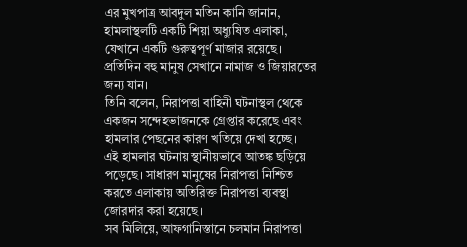এর মুখপাত্র আবদুল মতিন কানি জানান, হামলাস্থলটি একটি শিয়া অধ্যুষিত এলাকা, যেখানে একটি গুরুত্বপূর্ণ মাজার রয়েছে। প্রতিদিন বহু মানুষ সেখানে নামাজ ও জিয়ারতের জন্য যান।
তিনি বলেন, নিরাপত্তা বাহিনী ঘটনাস্থল থেকে একজন সন্দেহভাজনকে গ্রেপ্তার করেছে এবং হামলার পেছনের কারণ খতিয়ে দেখা হচ্ছে।
এই হামলার ঘটনায় স্থানীয়ভাবে আতঙ্ক ছড়িয়ে পড়েছে। সাধারণ মানুষের নিরাপত্তা নিশ্চিত করতে এলাকায় অতিরিক্ত নিরাপত্তা ব্যবস্থা জোরদার করা হয়েছে।
সব মিলিয়ে, আফগানিস্তানে চলমান নিরাপত্তা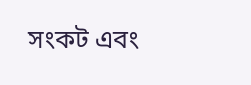সংকট এবং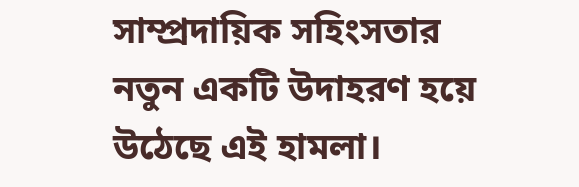সাম্প্রদায়িক সহিংসতার নতুন একটি উদাহরণ হয়ে উঠেছে এই হামলা।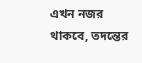এখন নজর থাকবে, তদন্তের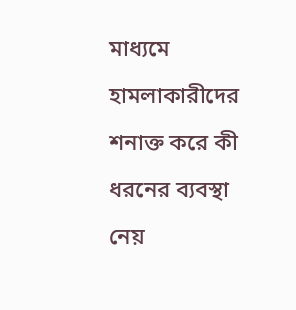মাধ্যমে হামলাকারীদের শনাক্ত করে কী ধরনের ব্যবস্থা নেয়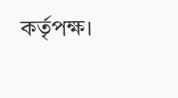কর্তৃপক্ষ।